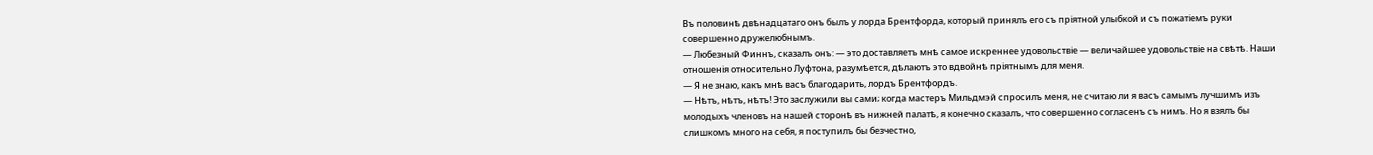Въ половинѣ двѣнадцатаго онъ былъ у лорда Брентфорда, который принялъ его съ пріятной улыбкой и съ пожатіемъ руки совершенно дружелюбнымъ.
— Любезный Финнъ, сказалъ онъ: — это доставляетъ мнѣ самое искреннее удовольствіе — величайшее удовольствіе на свѣтѣ. Наши отношенія относительно Луфтона, разумѣется, дѣлаютъ это вдвойнѣ пріятнымъ для меня.
— Я не знаю, какъ мнѣ васъ благодарить, лордъ Брентфордъ.
— Нѣтъ, нѣтъ, нѣтъ! Это заслужили вы сами; когда мастеръ Мильдмэй спросилъ меня, не считаю ли я васъ самымъ лучшимъ изъ молодыхъ членовъ на нашей сторонѣ въ нижней палатѣ, я конечно сказалъ, что совершенно согласенъ съ нимъ. Но я взялъ бы слишкомъ много на себя, я поступилъ бы безчестно,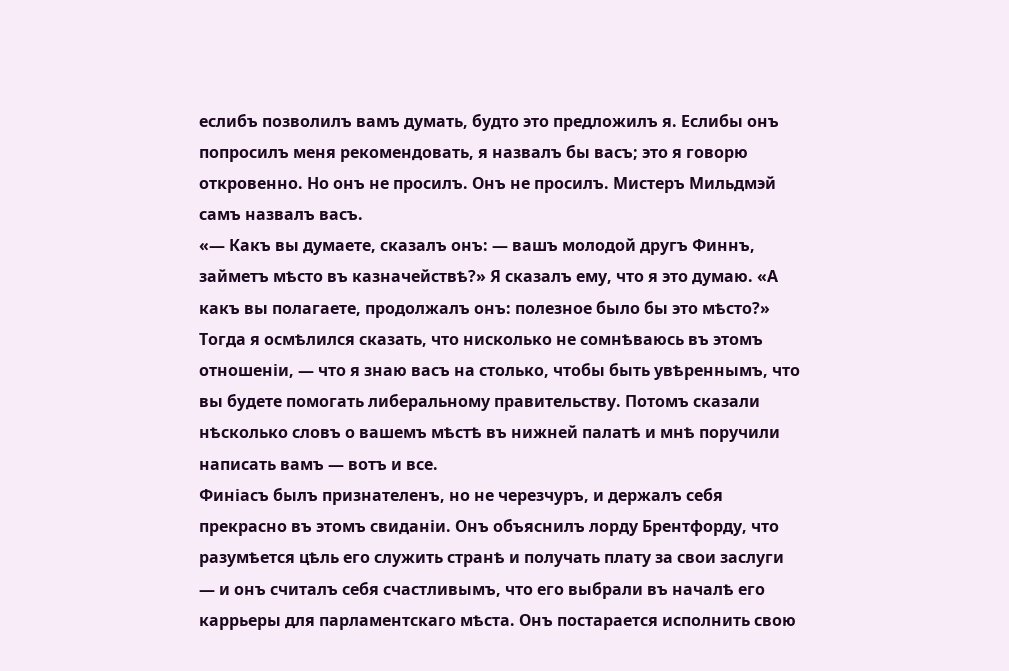еслибъ позволилъ вамъ думать, будто это предложилъ я. Еслибы онъ попросилъ меня рекомендовать, я назвалъ бы васъ; это я говорю откровенно. Но онъ не просилъ. Онъ не просилъ. Мистеръ Мильдмэй самъ назвалъ васъ.
«— Какъ вы думаете, сказалъ онъ: — вашъ молодой другъ Финнъ, займетъ мѣсто въ казначействѣ?» Я сказалъ ему, что я это думаю. «А какъ вы полагаете, продолжалъ онъ: полезное было бы это мѣсто?» Тогда я осмѣлился сказать, что нисколько не сомнѣваюсь въ этомъ отношеніи, — что я знаю васъ на столько, чтобы быть увѣреннымъ, что вы будете помогать либеральному правительству. Потомъ сказали нѣсколько словъ о вашемъ мѣстѣ въ нижней палатѣ и мнѣ поручили написать вамъ — вотъ и все.
Финіасъ былъ признателенъ, но не черезчуръ, и держалъ себя прекрасно въ этомъ свиданіи. Онъ объяснилъ лорду Брентфорду, что разумѣется цѣль его служить странѣ и получать плату за свои заслуги — и онъ считалъ себя счастливымъ, что его выбрали въ началѣ его каррьеры для парламентскаго мѣста. Онъ постарается исполнить свою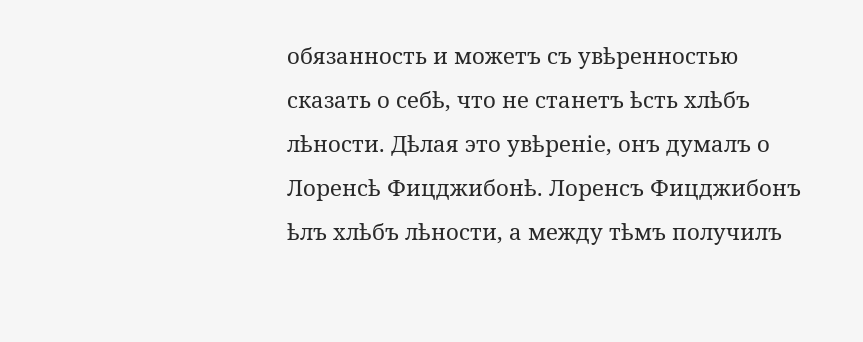обязанность и можетъ съ увѣренностью сказать о себѣ, что не станетъ ѣсть хлѣбъ лѣности. Дѣлая это увѣреніе, онъ думалъ о Лоренсѣ Фицджибонѣ. Лоренсъ Фицджибонъ ѣлъ хлѣбъ лѣности, а между тѣмъ получилъ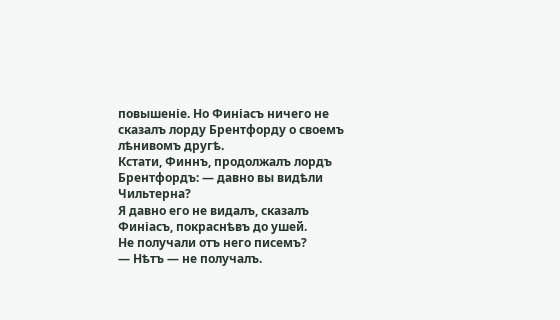повышеніе. Но Финіасъ ничего не сказалъ лорду Брентфорду о своемъ лѣнивомъ другѣ.
Кстати, Финнъ, продолжалъ лордъ Брентфордъ: — давно вы видѣли Чильтерна?
Я давно его не видалъ, сказалъ Финіасъ, покраснѣвъ до ушей.
Не получали отъ него писемъ?
— Нѣтъ — не получалъ.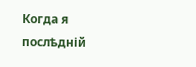Когда я послѣдній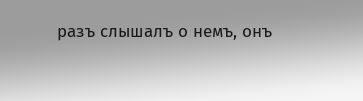разъ слышалъ о немъ, онъ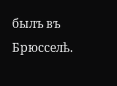былъ въ Брюсселѣ.